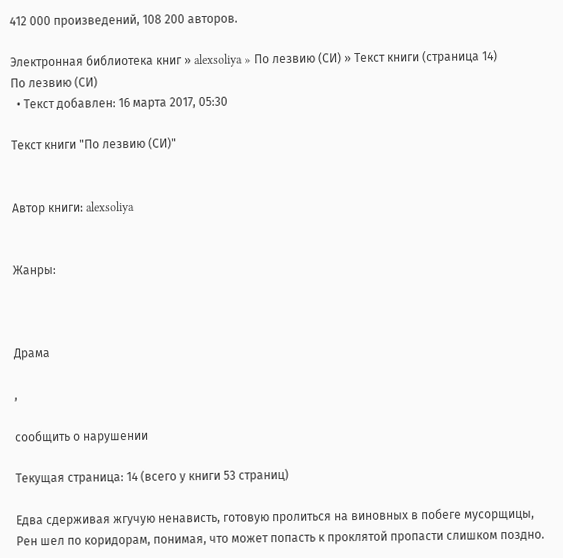412 000 произведений, 108 200 авторов.

Электронная библиотека книг » alexsoliya » По лезвию (СИ) » Текст книги (страница 14)
По лезвию (СИ)
  • Текст добавлен: 16 марта 2017, 05:30

Текст книги "По лезвию (СИ)"


Автор книги: alexsoliya


Жанры:



Драма

,

сообщить о нарушении

Текущая страница: 14 (всего у книги 53 страниц)

Едва сдерживая жгучую ненависть, готовую пролиться на виновных в побеге мусорщицы, Рен шел по коридорам, понимая, что может попасть к проклятой пропасти слишком поздно.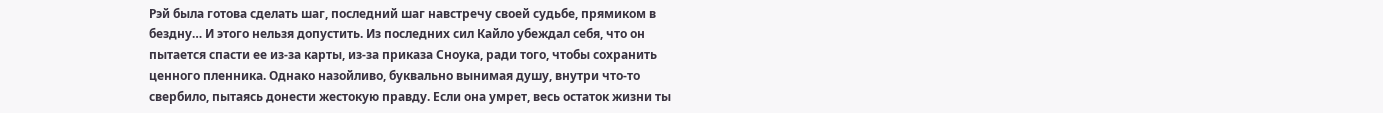Рэй была готова сделать шаг, последний шаг навстречу своей судьбе, прямиком в бездну… И этого нельзя допустить. Из последних сил Кайло убеждал себя, что он пытается спасти ее из-за карты, из-за приказа Сноука, ради того, чтобы сохранить ценного пленника. Однако назойливо, буквально вынимая душу, внутри что-то свербило, пытаясь донести жестокую правду. Если она умрет, весь остаток жизни ты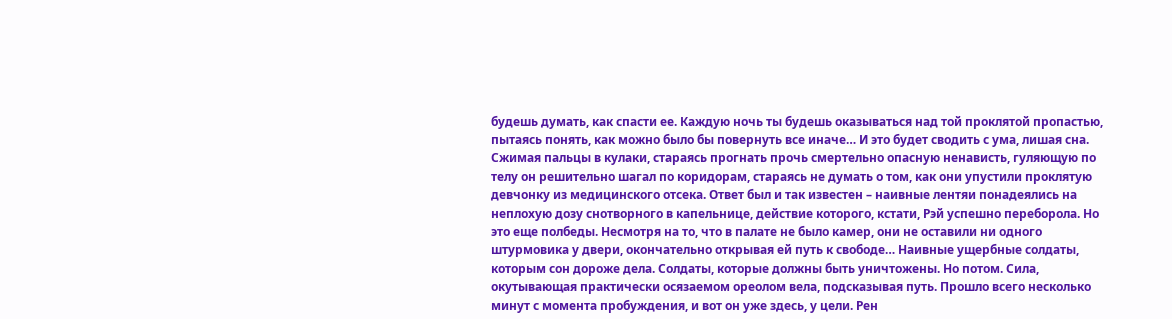будешь думать, как спасти ее. Каждую ночь ты будешь оказываться над той проклятой пропастью, пытаясь понять, как можно было бы повернуть все иначе… И это будет сводить с ума, лишая сна. Сжимая пальцы в кулаки, стараясь прогнать прочь смертельно опасную ненависть, гуляющую по телу он решительно шагал по коридорам, стараясь не думать о том, как они упустили проклятую девчонку из медицинского отсека. Ответ был и так известен – наивные лентяи понадеялись на неплохую дозу снотворного в капельнице, действие которого, кстати, Рэй успешно переборола. Но это еще полбеды. Несмотря на то, что в палате не было камер, они не оставили ни одного штурмовика у двери, окончательно открывая ей путь к свободе… Наивные ущербные солдаты, которым сон дороже дела. Солдаты, которые должны быть уничтожены. Но потом. Сила, окутывающая практически осязаемом ореолом вела, подсказывая путь. Прошло всего несколько минут с момента пробуждения, и вот он уже здесь, у цели. Рен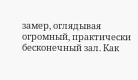замер, оглядывая огромный, практически бесконечный зал. Как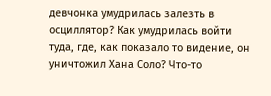девчонка умудрилась залезть в осциллятор? Как умудрилась войти туда, где, как показало то видение, он уничтожил Хана Соло? Что-то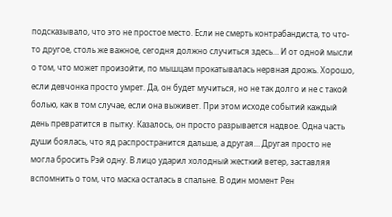подсказывало, что это не простое место. Если не смерть контрабандиста, то что-то другое, столь же важное, сегодня должно случиться здесь… И от одной мысли о том, что может произойти, по мышцам прокатывалась нервная дрожь. Хорошо, если девчонка просто умрет. Да, он будет мучиться, но не так долго и не с такой болью, как в том случае, если она выживет. При этом исходе событий каждый день превратится в пытку. Казалось, он просто разрывается надвое. Одна часть души боялась, что яд распространится дальше, а другая… Другая просто не могла бросить Рэй одну. В лицо ударил холодный жесткий ветер, заставляя вспомнить о том, что маска осталась в спальне. В один момент Рен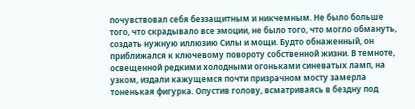почувствовал себя беззащитным и никчемным. Не было больше того, что скрадывало все эмоции, не было того, что могло обмануть, создать нужную иллюзию Силы и мощи. Будто обнаженный, он приближался к ключевому повороту собственной жизни. В темноте, освещенной редкими холодными огоньками синеватых ламп, на узком, издали кажущемся почти призрачном мосту замерла тоненькая фигурка. Опустив голову, всматриваясь в бездну под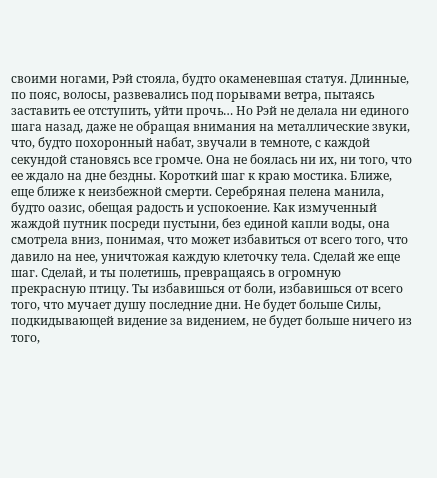своими ногами, Рэй стояла, будто окаменевшая статуя. Длинные, по пояс, волосы, развевались под порывами ветра, пытаясь заставить ее отступить, уйти прочь… Но Рэй не делала ни единого шага назад, даже не обращая внимания на металлические звуки, что, будто похоронный набат, звучали в темноте, с каждой секундой становясь все громче. Она не боялась ни их, ни того, что ее ждало на дне бездны. Короткий шаг к краю мостика. Ближе, еще ближе к неизбежной смерти. Серебряная пелена манила, будто оазис, обещая радость и успокоение. Как измученный жаждой путник посреди пустыни, без единой капли воды, она смотрела вниз, понимая, что может избавиться от всего того, что давило на нее, уничтожая каждую клеточку тела. Сделай же еще шаг. Сделай, и ты полетишь, превращаясь в огромную прекрасную птицу. Ты избавишься от боли, избавишься от всего того, что мучает душу последние дни. Не будет больше Силы, подкидывающей видение за видением, не будет больше ничего из того,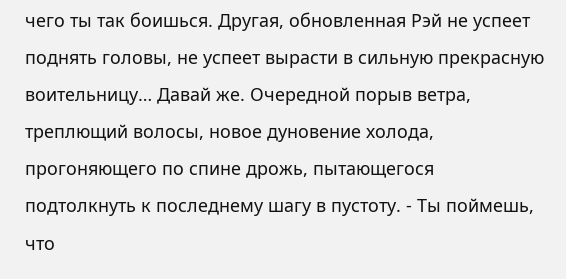чего ты так боишься. Другая, обновленная Рэй не успеет поднять головы, не успеет вырасти в сильную прекрасную воительницу… Давай же. Очередной порыв ветра, треплющий волосы, новое дуновение холода, прогоняющего по спине дрожь, пытающегося подтолкнуть к последнему шагу в пустоту. - Ты поймешь, что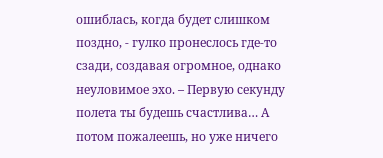ошиблась, когда будет слишком поздно, - гулко пронеслось где-то сзади, создавая огромное, однако неуловимое эхо. – Первую секунду полета ты будешь счастлива… А потом пожалеешь, но уже ничего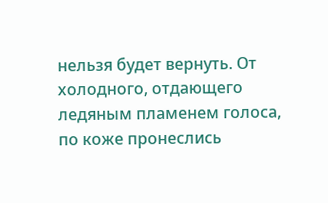нельзя будет вернуть. От холодного, отдающего ледяным пламенем голоса, по коже пронеслись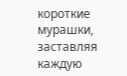короткие мурашки, заставляя каждую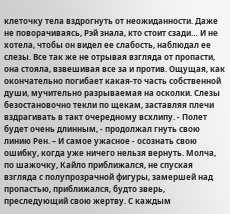клеточку тела вздрогнуть от неожиданности. Даже не поворачиваясь, Рэй знала, кто стоит сзади… И не хотела, чтобы он видел ее слабость, наблюдал ее слезы. Все так же не отрывая взгляда от пропасти, она стояла, взвешивая все за и против. Ощущая, как окончательно погибает какая-то часть собственной души, мучительно разрываемая на осколки. Слезы безостановочно текли по щекам, заставляя плечи вздрагивать в такт очередному всхлипу. - Полет будет очень длинным, - продолжал гнуть свою линию Рен. – И самое ужасное - осознать свою ошибку, когда уже ничего нельзя вернуть. Молча, по шажочку, Кайло приближался, не спуская взгляда с полупрозрачной фигуры, замершей над пропастью, приближался, будто зверь, преследующий свою жертву. С каждым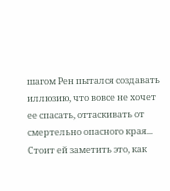шагом Рен пытался создавать иллюзию, что вовсе не хочет ее спасать, оттаскивать от смертельно опасного края... Стоит ей заметить это, как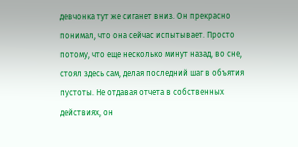девчонка тут же сиганет вниз. Он прекрасно понимал, что она сейчас испытывает. Просто потому, что еще несколько минут назад, во сне, стоял здесь сам, делая последний шаг в объятия пустоты. Не отдавая отчета в собственных действиях, он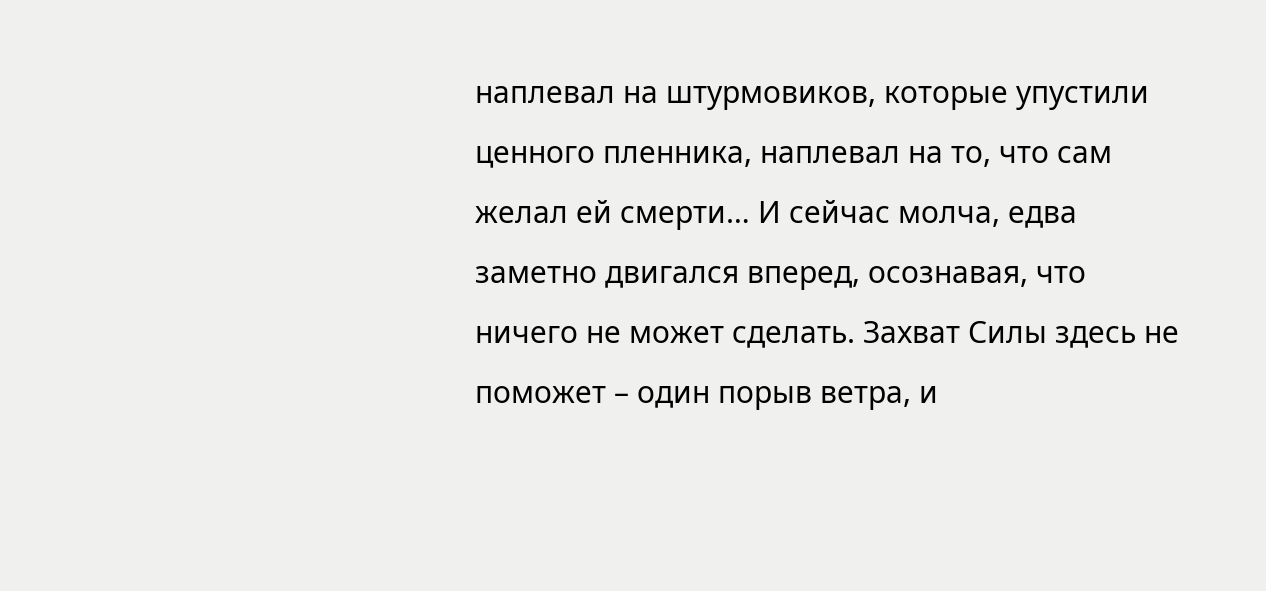наплевал на штурмовиков, которые упустили ценного пленника, наплевал на то, что сам желал ей смерти… И сейчас молча, едва заметно двигался вперед, осознавая, что ничего не может сделать. Захват Силы здесь не поможет – один порыв ветра, и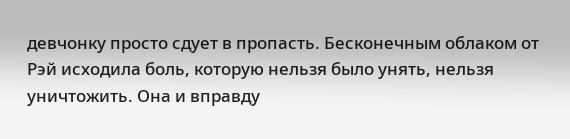девчонку просто сдует в пропасть. Бесконечным облаком от Рэй исходила боль, которую нельзя было унять, нельзя уничтожить. Она и вправду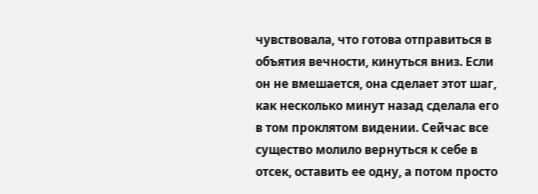чувствовала, что готова отправиться в объятия вечности, кинуться вниз. Если он не вмешается, она сделает этот шаг, как несколько минут назад сделала его в том проклятом видении. Сейчас все существо молило вернуться к себе в отсек, оставить ее одну, а потом просто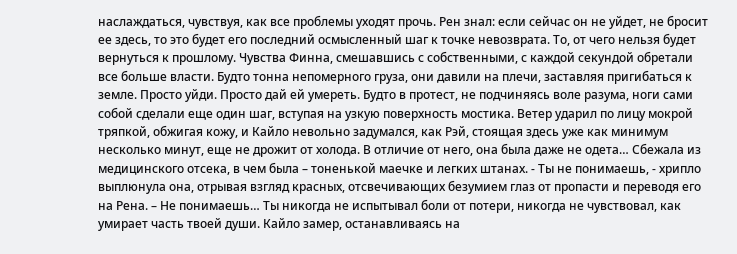наслаждаться, чувствуя, как все проблемы уходят прочь. Рен знал: если сейчас он не уйдет, не бросит ее здесь, то это будет его последний осмысленный шаг к точке невозврата. То, от чего нельзя будет вернуться к прошлому. Чувства Финна, смешавшись с собственными, с каждой секундой обретали все больше власти. Будто тонна непомерного груза, они давили на плечи, заставляя пригибаться к земле. Просто уйди. Просто дай ей умереть. Будто в протест, не подчиняясь воле разума, ноги сами собой сделали еще один шаг, вступая на узкую поверхность мостика. Ветер ударил по лицу мокрой тряпкой, обжигая кожу, и Кайло невольно задумался, как Рэй, стоящая здесь уже как минимум несколько минут, еще не дрожит от холода. В отличие от него, она была даже не одета… Сбежала из медицинского отсека, в чем была – тоненькой маечке и легких штанах. - Ты не понимаешь, - хрипло выплюнула она, отрывая взгляд красных, отсвечивающих безумием глаз от пропасти и переводя его на Рена. – Не понимаешь… Ты никогда не испытывал боли от потери, никогда не чувствовал, как умирает часть твоей души. Кайло замер, останавливаясь на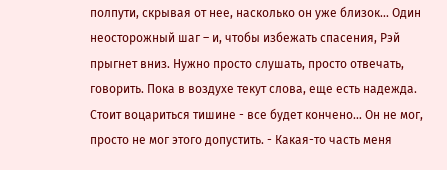полпути, скрывая от нее, насколько он уже близок... Один неосторожный шаг – и, чтобы избежать спасения, Рэй прыгнет вниз. Нужно просто слушать, просто отвечать, говорить. Пока в воздухе текут слова, еще есть надежда. Стоит воцариться тишине - все будет кончено… Он не мог, просто не мог этого допустить. - Какая-то часть меня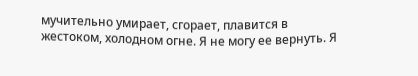мучительно умирает, сгорает, плавится в жестоком, холодном огне. Я не могу ее вернуть. Я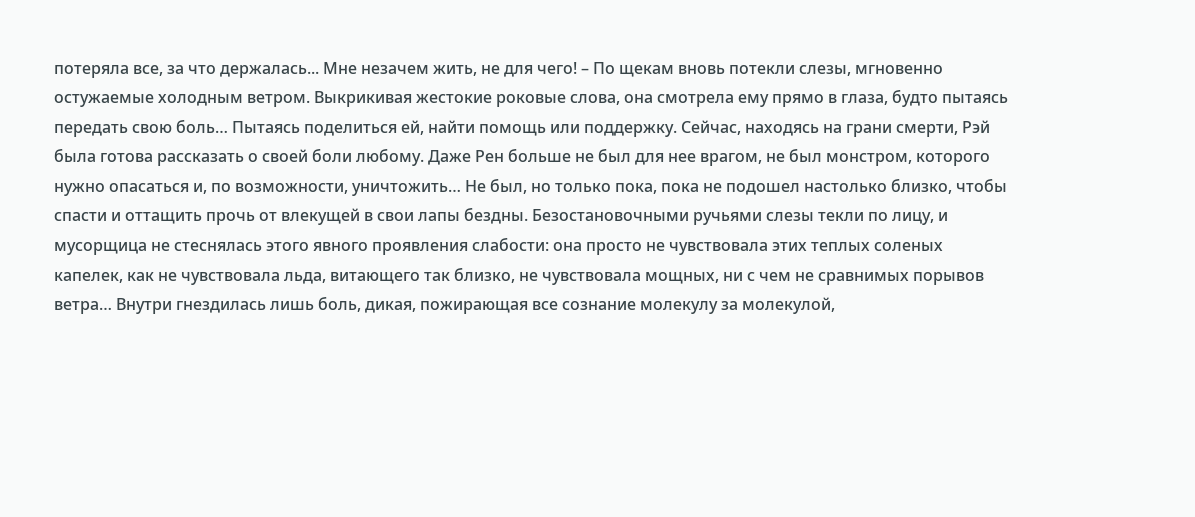потеряла все, за что держалась... Мне незачем жить, не для чего! – По щекам вновь потекли слезы, мгновенно остужаемые холодным ветром. Выкрикивая жестокие роковые слова, она смотрела ему прямо в глаза, будто пытаясь передать свою боль… Пытаясь поделиться ей, найти помощь или поддержку. Сейчас, находясь на грани смерти, Рэй была готова рассказать о своей боли любому. Даже Рен больше не был для нее врагом, не был монстром, которого нужно опасаться и, по возможности, уничтожить… Не был, но только пока, пока не подошел настолько близко, чтобы спасти и оттащить прочь от влекущей в свои лапы бездны. Безостановочными ручьями слезы текли по лицу, и мусорщица не стеснялась этого явного проявления слабости: она просто не чувствовала этих теплых соленых капелек, как не чувствовала льда, витающего так близко, не чувствовала мощных, ни с чем не сравнимых порывов ветра… Внутри гнездилась лишь боль, дикая, пожирающая все сознание молекулу за молекулой,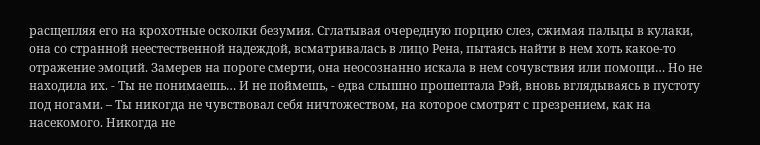расщепляя его на крохотные осколки безумия. Сглатывая очередную порцию слез, сжимая пальцы в кулаки, она со странной неестественной надеждой, всматривалась в лицо Рена, пытаясь найти в нем хоть какое-то отражение эмоций. Замерев на пороге смерти, она неосознанно искала в нем сочувствия или помощи… Но не находила их. - Ты не понимаешь… И не поймешь, - едва слышно прошептала Рэй, вновь вглядываясь в пустоту под ногами. – Ты никогда не чувствовал себя ничтожеством, на которое смотрят с презрением, как на насекомого. Никогда не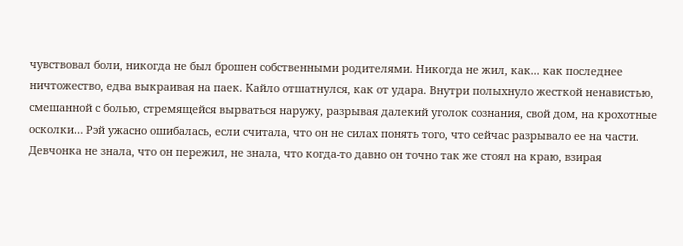чувствовал боли, никогда не был брошен собственными родителями. Никогда не жил, как... как последнее ничтожество, едва выкраивая на паек. Кайло отшатнулся, как от удара. Внутри полыхнуло жесткой ненавистью, смешанной с болью, стремящейся вырваться наружу, разрывая далекий уголок сознания, свой дом, на крохотные осколки… Рэй ужасно ошибалась, если считала, что он не силах понять того, что сейчас разрывало ее на части. Девчонка не знала, что он пережил, не знала, что когда-то давно он точно так же стоял на краю, взирая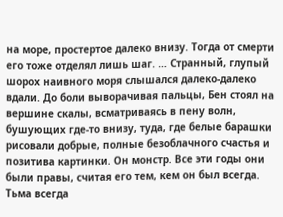на море, простертое далеко внизу. Тогда от смерти его тоже отделял лишь шаг. … Странный, глупый шорох наивного моря слышался далеко-далеко вдали. До боли выворачивая пальцы, Бен стоял на вершине скалы, всматриваясь в пену волн, бушующих где-то внизу, туда, где белые барашки рисовали добрые, полные безоблачного счастья и позитива картинки. Он монстр. Все эти годы они были правы, считая его тем, кем он был всегда. Тьма всегда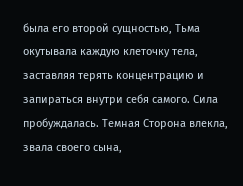была его второй сущностью, Тьма окутывала каждую клеточку тела, заставляя терять концентрацию и запираться внутри себя самого. Сила пробуждалась. Темная Сторона влекла, звала своего сына,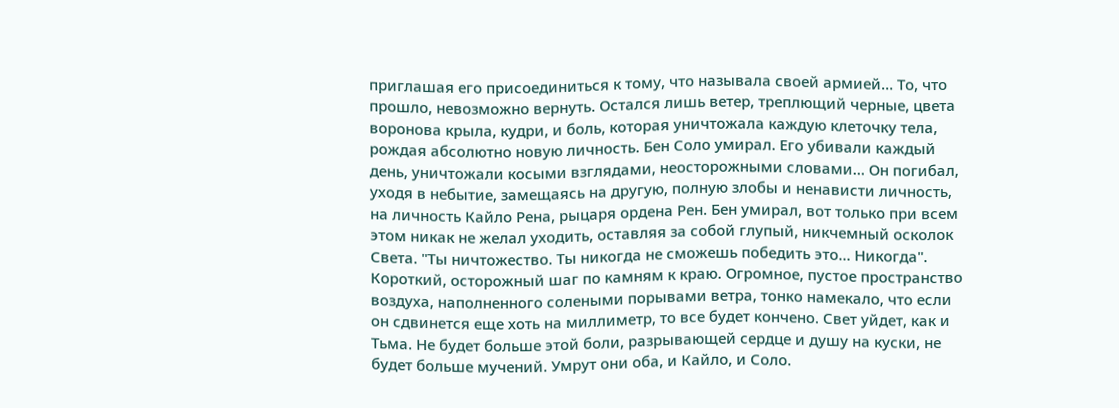приглашая его присоединиться к тому, что называла своей армией… То, что прошло, невозможно вернуть. Остался лишь ветер, треплющий черные, цвета воронова крыла, кудри, и боль, которая уничтожала каждую клеточку тела, рождая абсолютно новую личность. Бен Соло умирал. Его убивали каждый день, уничтожали косыми взглядами, неосторожными словами… Он погибал, уходя в небытие, замещаясь на другую, полную злобы и ненависти личность, на личность Кайло Рена, рыцаря ордена Рен. Бен умирал, вот только при всем этом никак не желал уходить, оставляя за собой глупый, никчемный осколок Света. "Ты ничтожество. Ты никогда не сможешь победить это… Никогда". Короткий, осторожный шаг по камням к краю. Огромное, пустое пространство воздуха, наполненного солеными порывами ветра, тонко намекало, что если он сдвинется еще хоть на миллиметр, то все будет кончено. Свет уйдет, как и Тьма. Не будет больше этой боли, разрывающей сердце и душу на куски, не будет больше мучений. Умрут они оба, и Кайло, и Соло.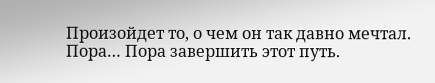Произойдет то, о чем он так давно мечтал. Пора… Пора завершить этот путь.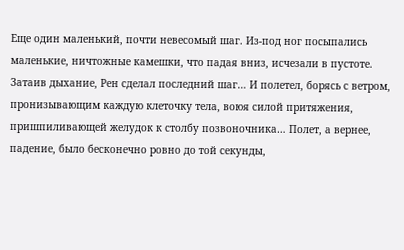Еще один маленький, почти невесомый шаг. Из-под ног посыпались маленькие, ничтожные камешки, что падая вниз, исчезали в пустоте. Затаив дыхание, Рен сделал последний шаг… И полетел, борясь с ветром, пронизывающим каждую клеточку тела, воюя силой притяжения, пришпиливающей желудок к столбу позвоночника… Полет, а вернее, падение, было бесконечно ровно до той секунды,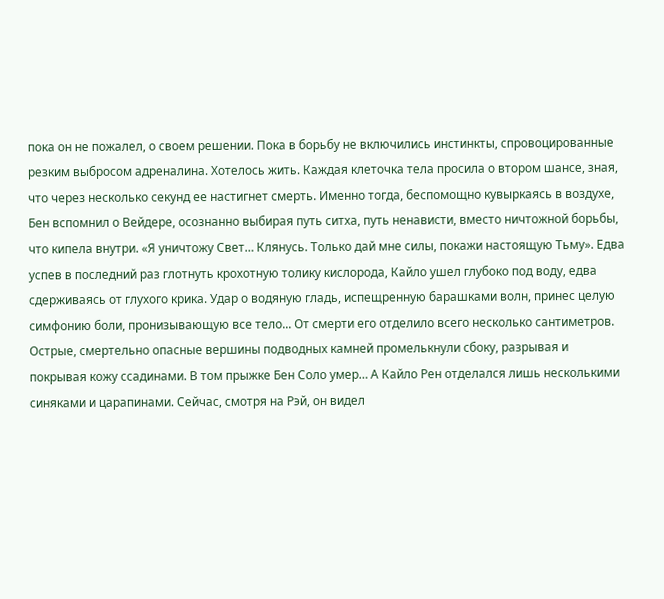пока он не пожалел, о своем решении. Пока в борьбу не включились инстинкты, спровоцированные резким выбросом адреналина. Хотелось жить. Каждая клеточка тела просила о втором шансе, зная, что через несколько секунд ее настигнет смерть. Именно тогда, беспомощно кувыркаясь в воздухе, Бен вспомнил о Вейдере, осознанно выбирая путь ситха, путь ненависти, вместо ничтожной борьбы, что кипела внутри. «Я уничтожу Свет… Клянусь. Только дай мне силы, покажи настоящую Тьму». Едва успев в последний раз глотнуть крохотную толику кислорода, Кайло ушел глубоко под воду, едва сдерживаясь от глухого крика. Удар о водяную гладь, испещренную барашками волн, принес целую симфонию боли, пронизывающую все тело... От смерти его отделило всего несколько сантиметров. Острые, смертельно опасные вершины подводных камней промелькнули сбоку, разрывая и покрывая кожу ссадинами. В том прыжке Бен Соло умер… А Кайло Рен отделался лишь несколькими синяками и царапинами. Сейчас, смотря на Рэй, он видел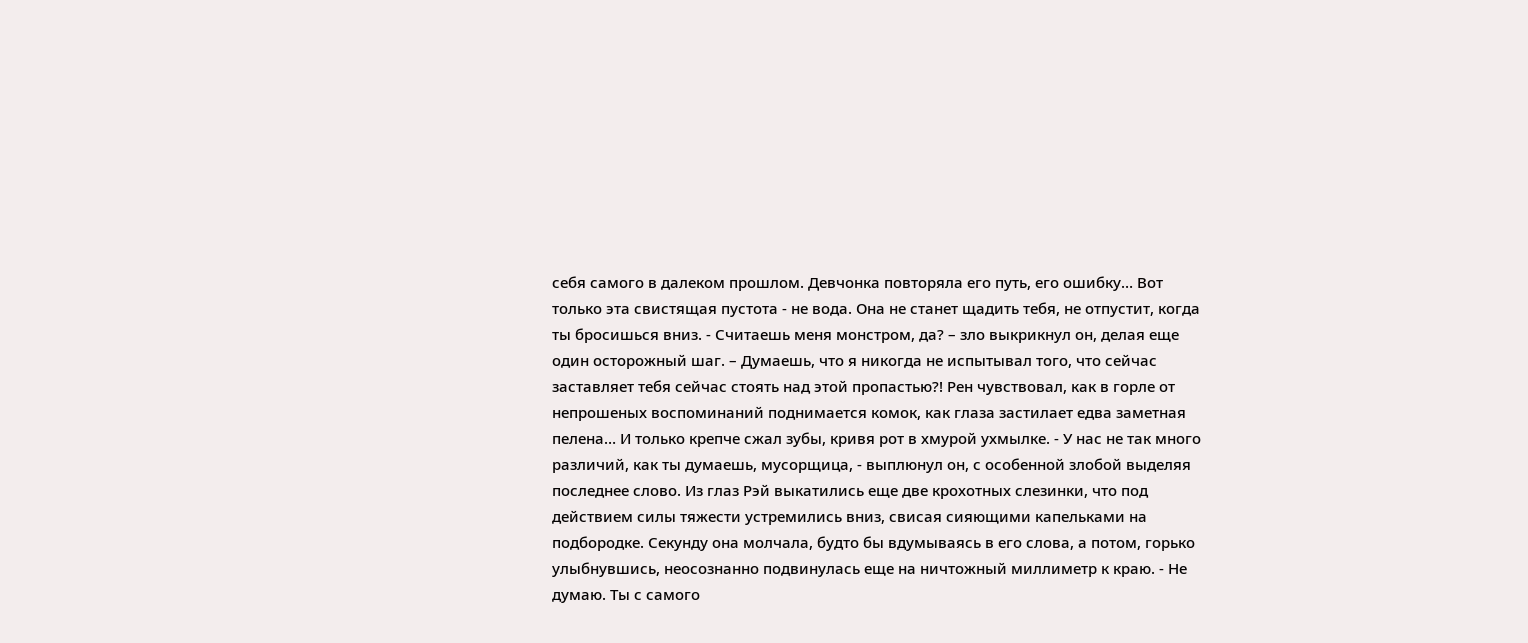себя самого в далеком прошлом. Девчонка повторяла его путь, его ошибку… Вот только эта свистящая пустота - не вода. Она не станет щадить тебя, не отпустит, когда ты бросишься вниз. - Считаешь меня монстром, да? – зло выкрикнул он, делая еще один осторожный шаг. – Думаешь, что я никогда не испытывал того, что сейчас заставляет тебя сейчас стоять над этой пропастью?! Рен чувствовал, как в горле от непрошеных воспоминаний поднимается комок, как глаза застилает едва заметная пелена… И только крепче сжал зубы, кривя рот в хмурой ухмылке. - У нас не так много различий, как ты думаешь, мусорщица, - выплюнул он, с особенной злобой выделяя последнее слово. Из глаз Рэй выкатились еще две крохотных слезинки, что под действием силы тяжести устремились вниз, свисая сияющими капельками на подбородке. Секунду она молчала, будто бы вдумываясь в его слова, а потом, горько улыбнувшись, неосознанно подвинулась еще на ничтожный миллиметр к краю. - Не думаю. Ты с самого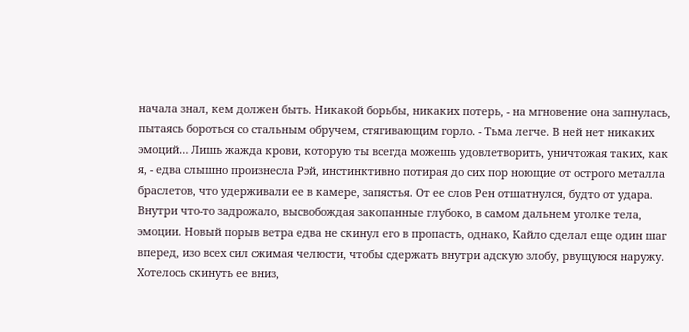начала знал, кем должен быть. Никакой борьбы, никаких потерь, - на мгновение она запнулась, пытаясь бороться со стальным обручем, стягивающим горло. - Тьма легче. В ней нет никаких эмоций… Лишь жажда крови, которую ты всегда можешь удовлетворить, уничтожая таких, как я, - едва слышно произнесла Рэй, инстинктивно потирая до сих пор ноющие от острого металла браслетов, что удерживали ее в камере, запястья. От ее слов Рен отшатнулся, будто от удара. Внутри что-то задрожало, высвобождая закопанные глубоко, в самом дальнем уголке тела, эмоции. Новый порыв ветра едва не скинул его в пропасть, однако, Кайло сделал еще один шаг вперед, изо всех сил сжимая челюсти, чтобы сдержать внутри адскую злобу, рвущуюся наружу. Хотелось скинуть ее вниз,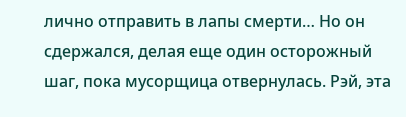лично отправить в лапы смерти… Но он сдержался, делая еще один осторожный шаг, пока мусорщица отвернулась. Рэй, эта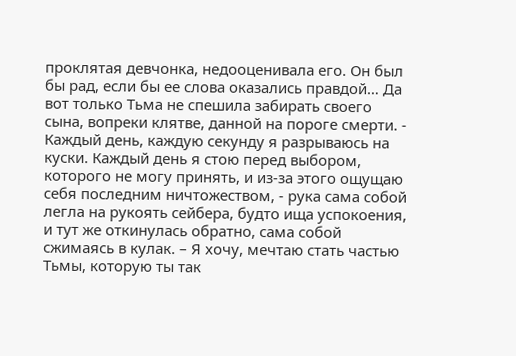проклятая девчонка, недооценивала его. Он был бы рад, если бы ее слова оказались правдой… Да вот только Тьма не спешила забирать своего сына, вопреки клятве, данной на пороге смерти. - Каждый день, каждую секунду я разрываюсь на куски. Каждый день я стою перед выбором, которого не могу принять, и из-за этого ощущаю себя последним ничтожеством, - рука сама собой легла на рукоять сейбера, будто ища успокоения, и тут же откинулась обратно, сама собой сжимаясь в кулак. – Я хочу, мечтаю стать частью Тьмы, которую ты так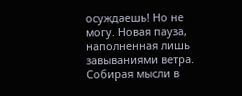осуждаешь! Но не могу. Новая пауза, наполненная лишь завываниями ветра. Собирая мысли в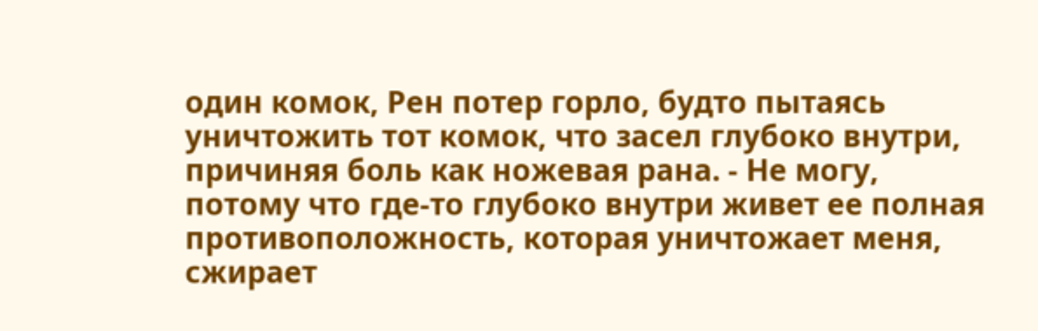один комок, Рен потер горло, будто пытаясь уничтожить тот комок, что засел глубоко внутри, причиняя боль как ножевая рана. - Не могу, потому что где-то глубоко внутри живет ее полная противоположность, которая уничтожает меня, сжирает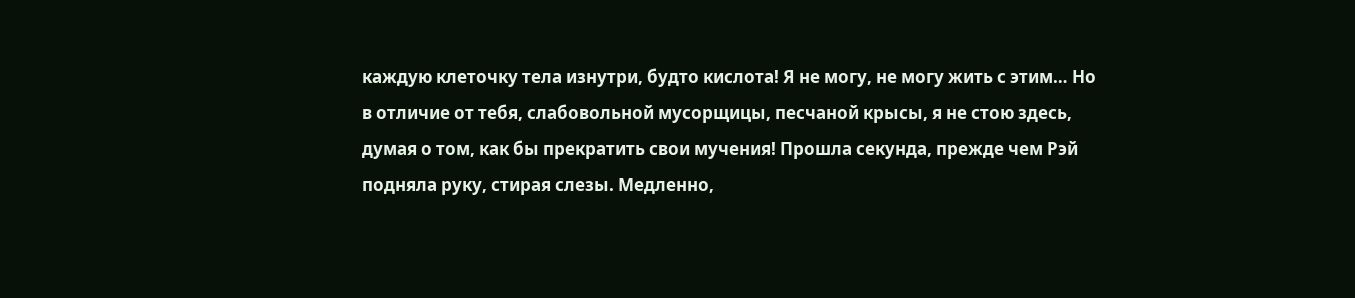каждую клеточку тела изнутри, будто кислота! Я не могу, не могу жить с этим… Но в отличие от тебя, слабовольной мусорщицы, песчаной крысы, я не стою здесь, думая о том, как бы прекратить свои мучения! Прошла секунда, прежде чем Рэй подняла руку, стирая слезы. Медленно,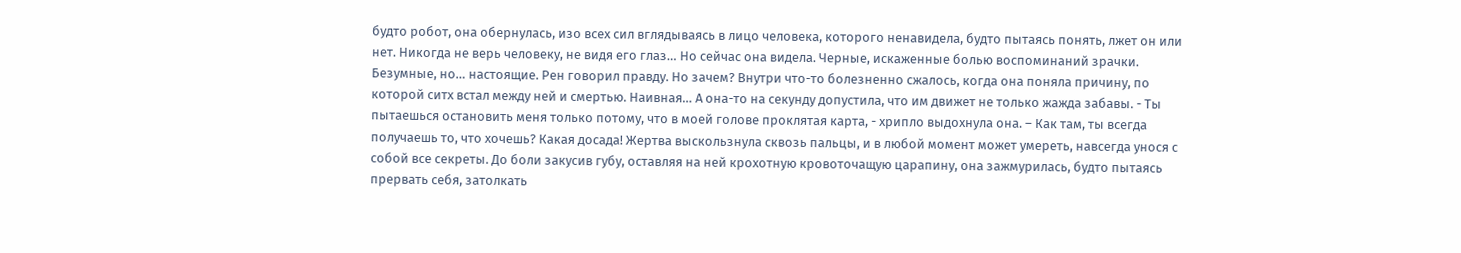будто робот, она обернулась, изо всех сил вглядываясь в лицо человека, которого ненавидела, будто пытаясь понять, лжет он или нет. Никогда не верь человеку, не видя его глаз… Но сейчас она видела. Черные, искаженные болью воспоминаний зрачки. Безумные, но… настоящие. Рен говорил правду. Но зачем? Внутри что-то болезненно сжалось, когда она поняла причину, по которой ситх встал между ней и смертью. Наивная… А она-то на секунду допустила, что им движет не только жажда забавы. - Ты пытаешься остановить меня только потому, что в моей голове проклятая карта, - хрипло выдохнула она. – Как там, ты всегда получаешь то, что хочешь? Какая досада! Жертва выскользнула сквозь пальцы, и в любой момент может умереть, навсегда унося с собой все секреты. До боли закусив губу, оставляя на ней крохотную кровоточащую царапину, она зажмурилась, будто пытаясь прервать себя, затолкать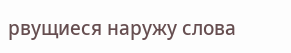рвущиеся наружу слова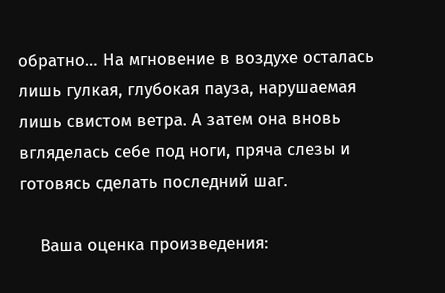обратно… На мгновение в воздухе осталась лишь гулкая, глубокая пауза, нарушаемая лишь свистом ветра. А затем она вновь вгляделась себе под ноги, пряча слезы и готовясь сделать последний шаг.

    Ваша оценка произведения: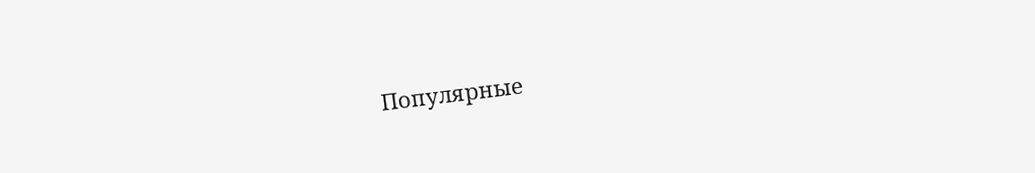Популярные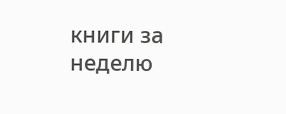книги за неделю